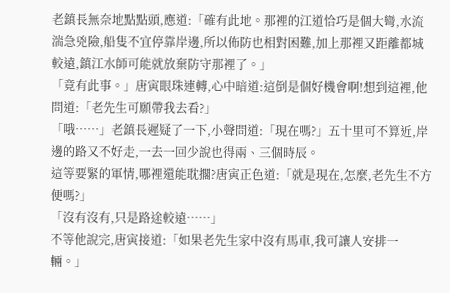老鎮長無奈地點點頭,應道:「確有此地。那裡的江道恰巧是個大彎,水流湍急兇險,船隻不宜停靠岸邊,所以佈防也相對困難,加上那裡又距離都城較遠,鎮江水師可能就放棄防守那裡了。」
「竟有此事。」唐寅眼珠連轉,心中暗道:這倒是個好機會啊!想到這裡,他問道:「老先生可願帶我去看?」
「哦……」老鎮長遲疑了一下,小聲問道:「現在嗎?」五十里可不算近,岸邊的路又不好走,一去一回少說也得兩、三個時辰。
這等要緊的軍情,哪裡還能耽擱?唐寅正色道:「就是現在,怎麼,老先生不方便嗎?」
「沒有沒有,只是路途較遠……」
不等他說完,唐寅接道:「如果老先生家中沒有馬車,我可讓人安排一輛。」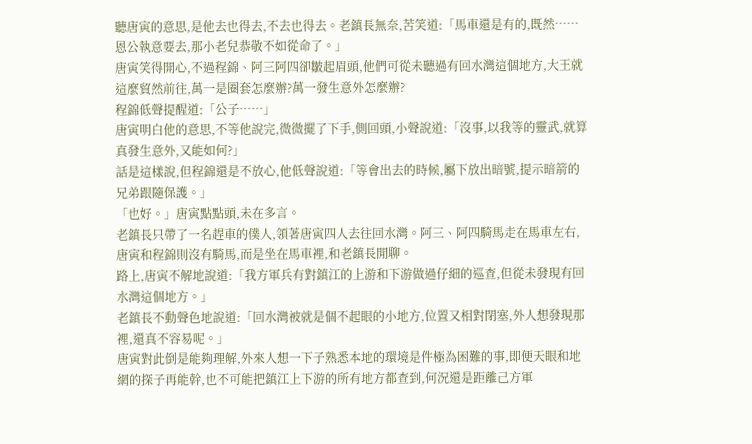聽唐寅的意思,是他去也得去,不去也得去。老鎮長無奈,苦笑道:「馬車還是有的,既然……恩公執意要去,那小老兒恭敬不如從命了。」
唐寅笑得開心,不過程錦、阿三阿四卻皺起眉頭,他們可從未聽過有回水灣這個地方,大王就這麼貿然前往,萬一是圈套怎麼辦?萬一發生意外怎麼辦?
程錦低聲提醒道:「公子……」
唐寅明白他的意思,不等他說完,微微擺了下手,側回頭,小聲說道:「沒事,以我等的靈武,就算真發生意外,又能如何?」
話是這樣說,但程錦還是不放心,他低聲說道:「等會出去的時候,屬下放出暗號,提示暗箭的兄弟跟隨保護。」
「也好。」唐寅點點頭,未在多言。
老鎮長只帶了一名趕車的僕人,領著唐寅四人去往回水灣。阿三、阿四騎馬走在馬車左右,唐寅和程錦則沒有騎馬,而是坐在馬車裡,和老鎮長閒聊。
路上,唐寅不解地說道:「我方軍兵有對鎮江的上游和下游做過仔細的巡查,但從未發現有回水灣這個地方。」
老鎮長不動聲色地說道:「回水灣被就是個不起眼的小地方,位置又相對閉塞,外人想發現那裡,還真不容易呢。」
唐寅對此倒是能夠理解,外來人想一下子熟悉本地的環境是件極為困難的事,即便天眼和地網的探子再能幹,也不可能把鎮江上下游的所有地方都查到,何況還是距離己方軍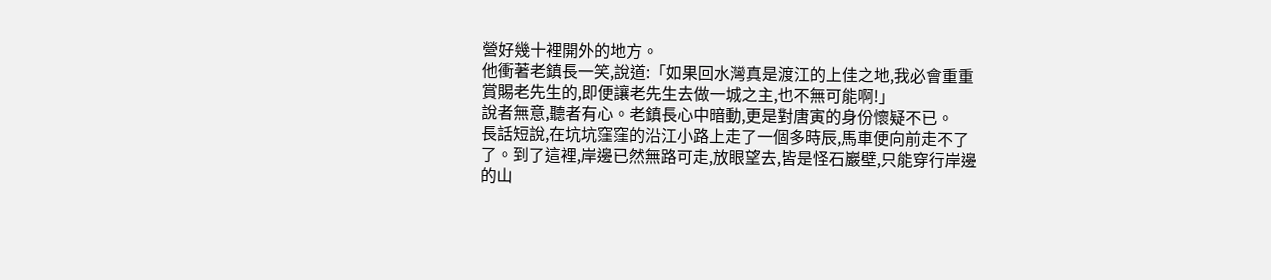營好幾十裡開外的地方。
他衝著老鎮長一笑,說道:「如果回水灣真是渡江的上佳之地,我必會重重賞賜老先生的,即便讓老先生去做一城之主,也不無可能啊!」
說者無意,聽者有心。老鎮長心中暗動,更是對唐寅的身份懷疑不已。
長話短說,在坑坑窪窪的沿江小路上走了一個多時辰,馬車便向前走不了了。到了這裡,岸邊已然無路可走,放眼望去,皆是怪石巖壁,只能穿行岸邊的山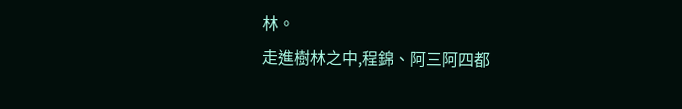林。
走進樹林之中,程錦、阿三阿四都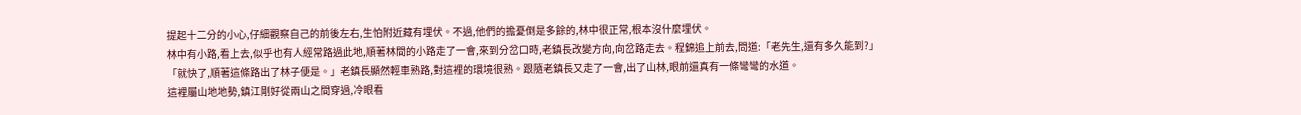提起十二分的小心,仔細觀察自己的前後左右,生怕附近藏有埋伏。不過,他們的擔憂倒是多餘的,林中很正常,根本沒什麼埋伏。
林中有小路,看上去,似乎也有人經常路過此地,順著林間的小路走了一會,來到分岔口時,老鎮長改變方向,向岔路走去。程錦追上前去,問道:「老先生,還有多久能到?」
「就快了,順著這條路出了林子便是。」老鎮長顯然輕車熟路,對這裡的環境很熟。跟隨老鎮長又走了一會,出了山林,眼前還真有一條彎彎的水道。
這裡屬山地地勢,鎮江剛好從兩山之間穿過,冷眼看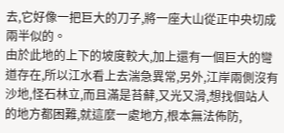去,它好像一把巨大的刀子,將一座大山從正中央切成兩半似的。
由於此地的上下的坡度較大,加上還有一個巨大的彎道存在,所以江水看上去湍急異常,另外,江岸兩側沒有沙地,怪石林立,而且滿是苔蘚,又光又滑,想找個站人的地方都困難,就這麼一處地方,根本無法佈防,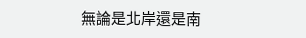無論是北岸還是南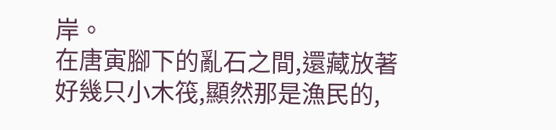岸。
在唐寅腳下的亂石之間,還藏放著好幾只小木筏,顯然那是漁民的,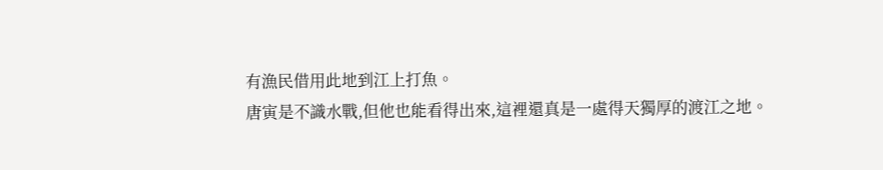有漁民借用此地到江上打魚。
唐寅是不識水戰,但他也能看得出來,這裡還真是一處得天獨厚的渡江之地。